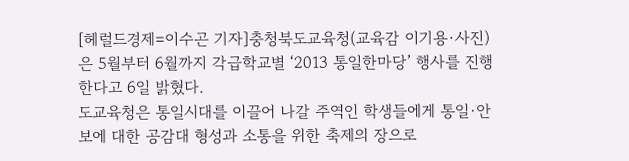[헤럴드경제=이수곤 기자]충청북도교육청(교육감 이기용·사진)은 5월부터 6월까지 각급학교별 ‘2013 통일한마당’ 행사를 진행한다고 6일 밝혔다.
도교육청은 통일시대를 이끌어 나갈 주역인 학생들에게 통일·안보에 대한 공감대 형성과 소통을 위한 축제의 장으로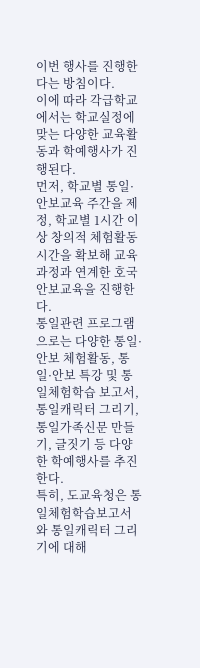이번 행사를 진행한다는 방침이다.
이에 따라 각급학교에서는 학교실정에 맞는 다양한 교육활동과 학예행사가 진행된다.
먼저, 학교별 통일·안보교육 주간을 제정, 학교별 1시간 이상 창의적 체험활동 시간을 확보해 교육과정과 연계한 호국 안보교육을 진행한다.
통일관련 프로그램으로는 다양한 통일·안보 체험활동, 통일·안보 특강 및 통일체험학습 보고서, 통일캐릭터 그리기, 통일가족신문 만들기, 글짓기 등 다양한 학예행사를 추진한다.
특히, 도교육청은 통일체험학습보고서와 통일캐릭터 그리기에 대해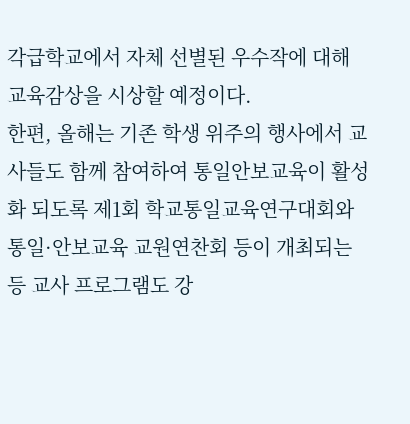각급학교에서 자체 선별된 우수작에 대해 교육감상을 시상할 예정이다.
한편, 올해는 기존 학생 위주의 행사에서 교사들도 함께 참여하여 통일안보교육이 활성화 되도록 제1회 학교통일교육연구대회와 통일·안보교육 교원연찬회 등이 개최되는 등 교사 프로그램도 강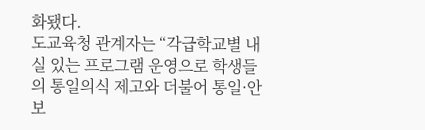화됐다.
도교육청 관계자는 “각급학교별 내실 있는 프로그램 운영으로 학생들의 통일의식 제고와 더불어 통일·안보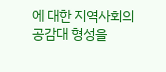에 대한 지역사회의 공감대 형성을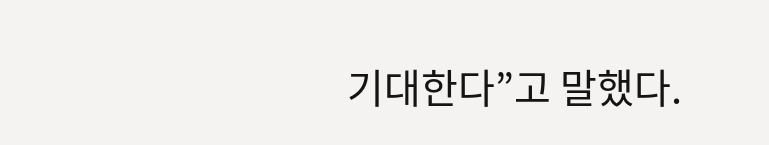기대한다”고 말했다.